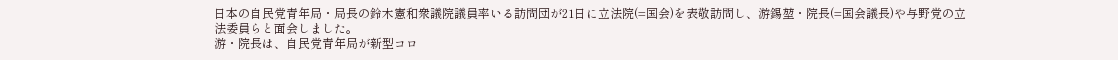日本の自民党青年局・局長の鈴木憲和衆議院議員率いる訪問団が21日に立法院(=国会)を表敬訪問し、游錫堃・院長(=国会議長)や与野党の立法委員らと面会しました。
游・院長は、自民党青年局が新型コロ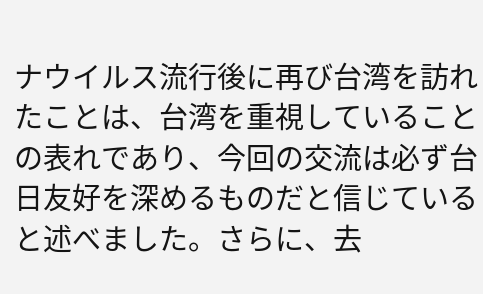ナウイルス流行後に再び台湾を訪れたことは、台湾を重視していることの表れであり、今回の交流は必ず台日友好を深めるものだと信じていると述べました。さらに、去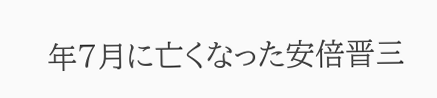年7月に亡くなった安倍晋三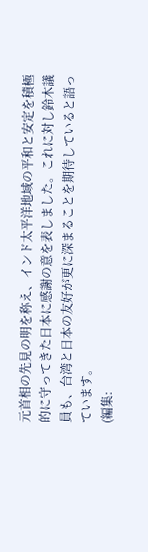元首相の先見の明を称え、インド太平洋地域の平和と安定を積極的に守ってきた日本に感謝の意を表しました。これに対し鈴木議員も、台湾と日本の友好が更に深まることを期待していると語っています。
(編集: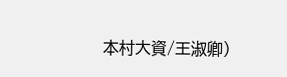本村大資/王淑卿)